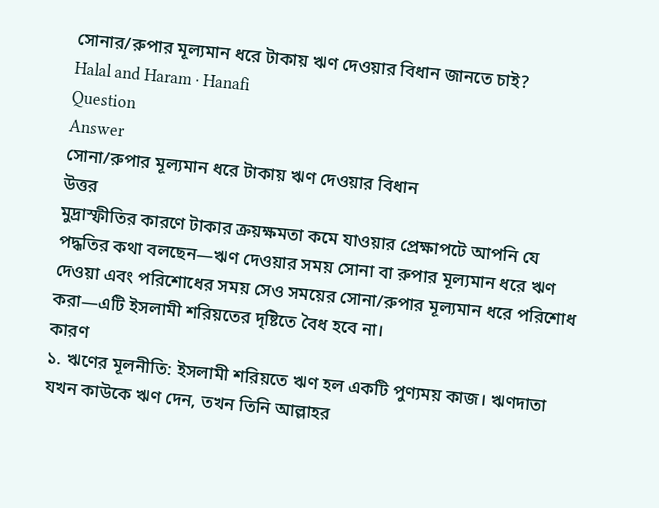সোনার/রুপার মূল্যমান ধরে টাকায় ঋণ দেওয়ার বিধান জানতে চাই?
Halal and Haram · Hanafi
Question
Answer
সোনা/রুপার মূল্যমান ধরে টাকায় ঋণ দেওয়ার বিধান
উত্তর
মুদ্রাস্ফীতির কারণে টাকার ক্রয়ক্ষমতা কমে যাওয়ার প্রেক্ষাপটে আপনি যে পদ্ধতির কথা বলছেন—ঋণ দেওয়ার সময় সোনা বা রুপার মূল্যমান ধরে ঋণ দেওয়া এবং পরিশোধের সময় সেও সময়ের সোনা/রুপার মূল্যমান ধরে পরিশোধ করা—এটি ইসলামী শরিয়তের দৃষ্টিতে বৈধ হবে না।
কারণ
১. ঋণের মূলনীতি: ইসলামী শরিয়তে ঋণ হল একটি পুণ্যময় কাজ। ঋণদাতা যখন কাউকে ঋণ দেন, তখন তিনি আল্লাহর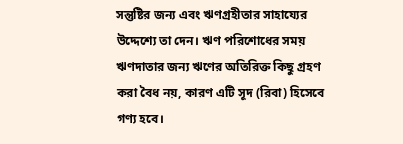সন্তুষ্টির জন্য এবং ঋণগ্রহীতার সাহায্যের উদ্দেশ্যে তা দেন। ঋণ পরিশোধের সময় ঋণদাতার জন্য ঋণের অতিরিক্ত কিছু গ্রহণ করা বৈধ নয়, কারণ এটি সূদ (রিবা) হিসেবে গণ্য হবে।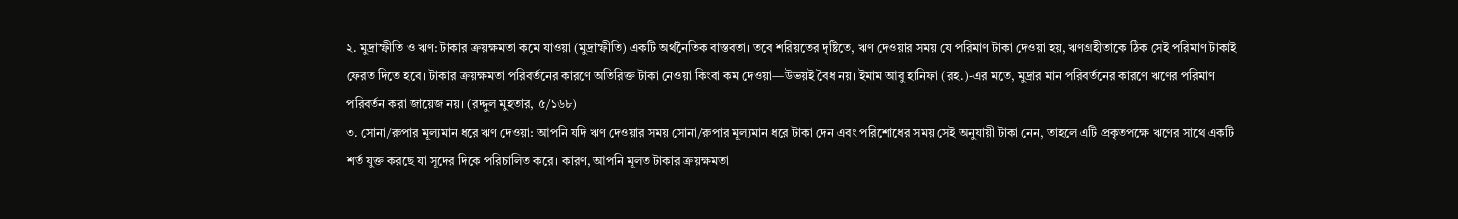২. মুদ্রাস্ফীতি ও ঋণ: টাকার ক্রয়ক্ষমতা কমে যাওয়া (মুদ্রাস্ফীতি) একটি অর্থনৈতিক বাস্তবতা। তবে শরিয়তের দৃষ্টিতে, ঋণ দেওয়ার সময় যে পরিমাণ টাকা দেওয়া হয়, ঋণগ্রহীতাকে ঠিক সেই পরিমাণ টাকাই ফেরত দিতে হবে। টাকার ক্রয়ক্ষমতা পরিবর্তনের কারণে অতিরিক্ত টাকা নেওয়া কিংবা কম দেওয়া—উভয়ই বৈধ নয়। ইমাম আবু হানিফা (রহ.)-এর মতে, মুদ্রার মান পরিবর্তনের কারণে ঋণের পরিমাণ পরিবর্তন করা জায়েজ নয়। (রদ্দুল মুহতার, ৫/১৬৮)
৩. সোনা/রুপার মূল্যমান ধরে ঋণ দেওয়া: আপনি যদি ঋণ দেওয়ার সময় সোনা/রুপার মূল্যমান ধরে টাকা দেন এবং পরিশোধের সময় সেই অনুযায়ী টাকা নেন, তাহলে এটি প্রকৃতপক্ষে ঋণের সাথে একটি শর্ত যুক্ত করছে যা সূদের দিকে পরিচালিত করে। কারণ, আপনি মূলত টাকার ক্রয়ক্ষমতা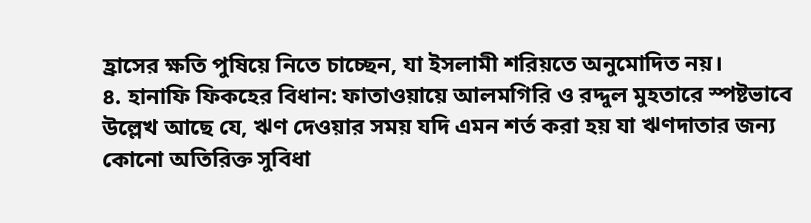হ্রাসের ক্ষতি পুষিয়ে নিতে চাচ্ছেন, যা ইসলামী শরিয়তে অনুমোদিত নয়।
৪. হানাফি ফিকহের বিধান: ফাতাওয়ায়ে আলমগিরি ও রদ্দুল মুহতারে স্পষ্টভাবে উল্লেখ আছে যে, ঋণ দেওয়ার সময় যদি এমন শর্ত করা হয় যা ঋণদাতার জন্য কোনো অতিরিক্ত সুবিধা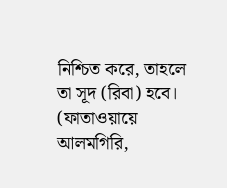নিশ্চিত করে, তাহলে তা সূদ (রিবা) হবে। (ফাতাওয়ায়ে আলমগিরি,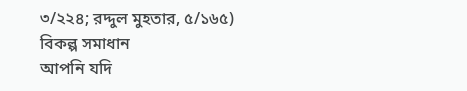৩/২২৪; রদ্দুল মুহতার, ৫/১৬৫)
বিকল্প সমাধান
আপনি যদি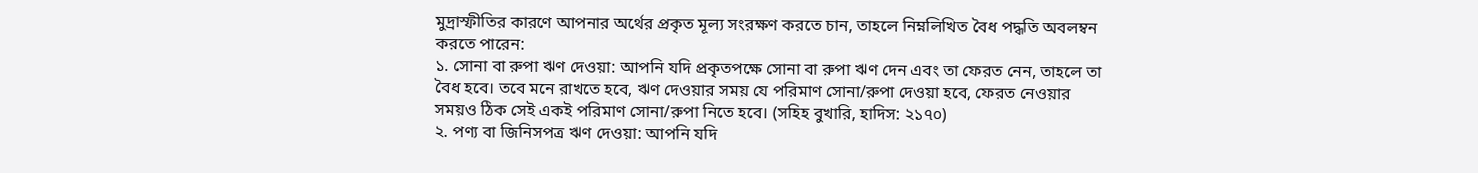মুদ্রাস্ফীতির কারণে আপনার অর্থের প্রকৃত মূল্য সংরক্ষণ করতে চান, তাহলে নিম্নলিখিত বৈধ পদ্ধতি অবলম্বন করতে পারেন:
১. সোনা বা রুপা ঋণ দেওয়া: আপনি যদি প্রকৃতপক্ষে সোনা বা রুপা ঋণ দেন এবং তা ফেরত নেন, তাহলে তা বৈধ হবে। তবে মনে রাখতে হবে, ঋণ দেওয়ার সময় যে পরিমাণ সোনা/রুপা দেওয়া হবে, ফেরত নেওয়ার সময়ও ঠিক সেই একই পরিমাণ সোনা/রুপা নিতে হবে। (সহিহ বুখারি, হাদিস: ২১৭০)
২. পণ্য বা জিনিসপত্র ঋণ দেওয়া: আপনি যদি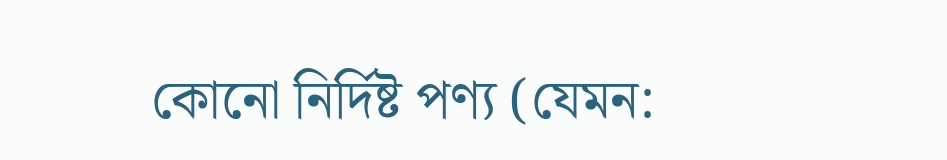কোনো নির্দিষ্ট পণ্য (যেমন: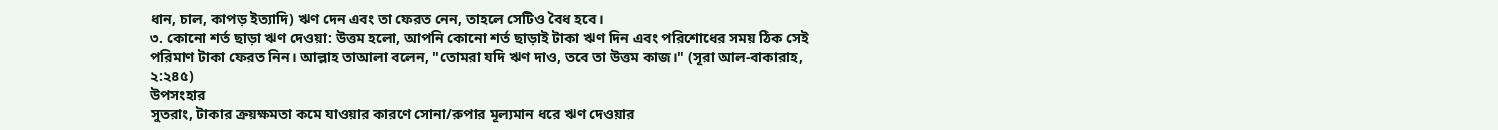ধান, চাল, কাপড় ইত্যাদি) ঋণ দেন এবং তা ফেরত নেন, তাহলে সেটিও বৈধ হবে।
৩. কোনো শর্ত ছাড়া ঋণ দেওয়া: উত্তম হলো, আপনি কোনো শর্ত ছাড়াই টাকা ঋণ দিন এবং পরিশোধের সময় ঠিক সেই পরিমাণ টাকা ফেরত নিন। আল্লাহ তাআলা বলেন, "তোমরা যদি ঋণ দাও, তবে তা উত্তম কাজ।" (সূরা আল-বাকারাহ, ২:২৪৫)
উপসংহার
সুতরাং, টাকার ক্রয়ক্ষমতা কমে যাওয়ার কারণে সোনা/রুপার মূল্যমান ধরে ঋণ দেওয়ার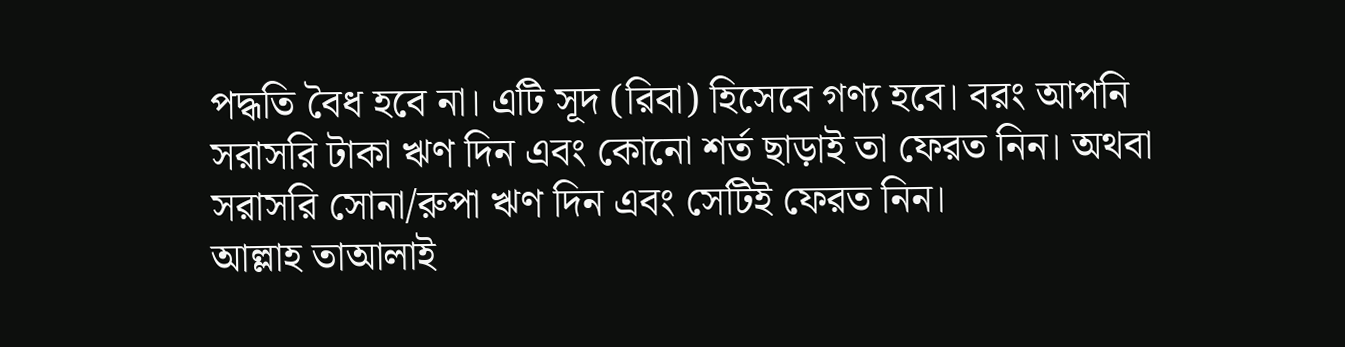পদ্ধতি বৈধ হবে না। এটি সূদ (রিবা) হিসেবে গণ্য হবে। বরং আপনি সরাসরি টাকা ঋণ দিন এবং কোনো শর্ত ছাড়াই তা ফেরত নিন। অথবা সরাসরি সোনা/রুপা ঋণ দিন এবং সেটিই ফেরত নিন।
আল্লাহ তাআলাই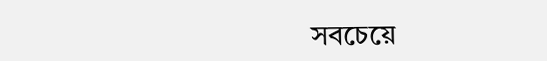সবচেয়ে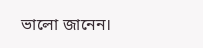ভালো জানেন।